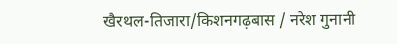खैरथल-तिजारा/किशनगढ़बास / नरेश गुनानी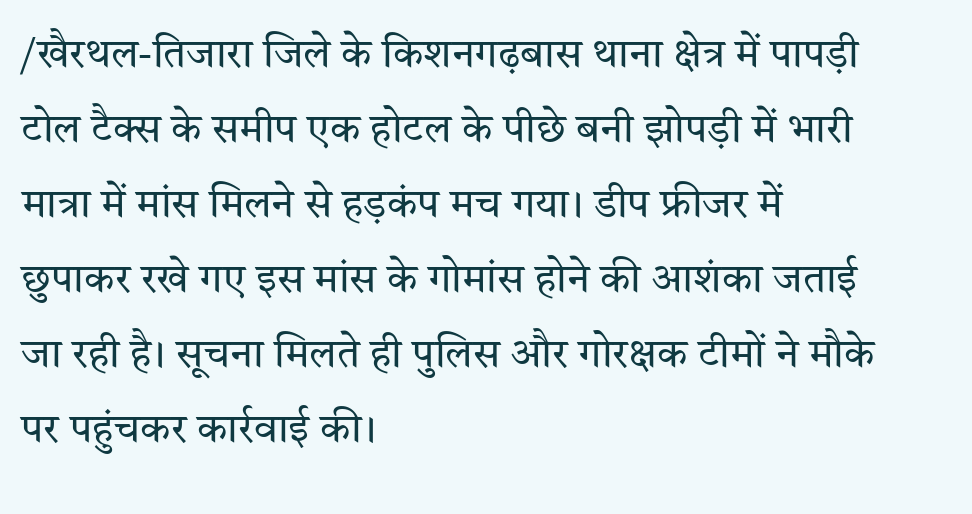/खैरथल-तिजारा जिले के किशनगढ़बास थाना क्षेत्र में पापड़ी टोल टैक्स के समीप एक होटल के पीछे बनी झोपड़ी में भारी मात्रा में मांस मिलने से हड़कंप मच गया। डीप फ्रीजर में छुपाकर रखे गए इस मांस के गोमांस होने की आशंका जताई जा रही है। सूचना मिलते ही पुलिस और गोरक्षक टीमों ने मौके पर पहुंचकर कार्रवाई की।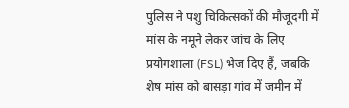पुलिस ने पशु चिकित्सकों की मौजूदगी में मांस के नमूने लेकर जांच के लिए प्रयोगशाला (FSL) भेज दिए हैं, जबकि शेष मांस को बासड़ा गांव में जमीन में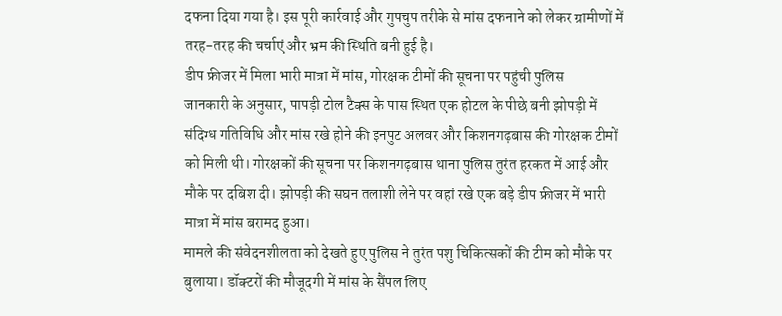दफना दिया गया है। इस पूरी कार्रवाई और गुपचुप तरीके से मांस दफनाने को लेकर ग्रामीणों में तरह-तरह की चर्चाएं और भ्रम की स्थिति बनी हुई है।
डीप फ्रीजर में मिला भारी मात्रा में मांस, गोरक्षक टीमों की सूचना पर पहुंची पुलिस
जानकारी के अनुसार, पापड़ी टोल टैक्स के पास स्थित एक होटल के पीछे बनी झोपड़ी में संदिग्ध गतिविधि और मांस रखे होने की इनपुट अलवर और किशनगढ़बास की गोरक्षक टीमों को मिली थी। गोरक्षकों की सूचना पर किशनगढ़बास थाना पुलिस तुरंत हरकत में आई और मौके पर दबिश दी। झोपड़ी की सघन तलाशी लेने पर वहां रखे एक बड़े डीप फ्रीजर में भारी मात्रा में मांस बरामद हुआ।
मामले की संवेदनशीलता को देखते हुए पुलिस ने तुरंत पशु चिकित्सकों की टीम को मौके पर बुलाया। डॉक्टरों की मौजूदगी में मांस के सैंपल लिए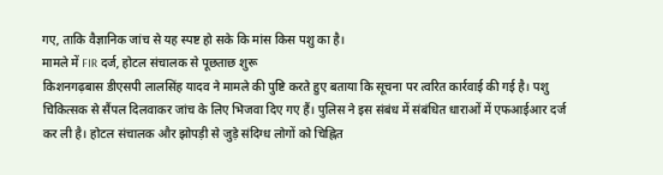गए, ताकि वैज्ञानिक जांच से यह स्पष्ट हो सके कि मांस किस पशु का है।
मामले में FIR दर्ज, होटल संचालक से पूछताछ शुरू
किशनगढ़बास डीएसपी लालसिंह यादव ने मामले की पुष्टि करते हुए बताया कि सूचना पर त्वरित कार्रवाई की गई है। पशु चिकित्सक से सैंपल दिलवाकर जांच के लिए भिजवा दिए गए हैं। पुलिस ने इस संबंध में संबंधित धाराओं में एफआईआर दर्ज कर ली है। होटल संचालक और झोपड़ी से जुड़े संदिग्ध लोगों को चिह्नित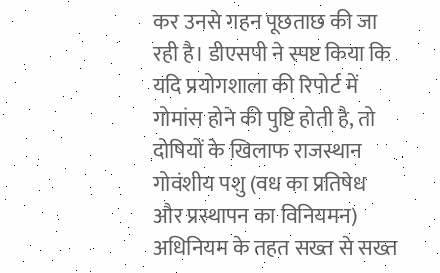कर उनसे गहन पूछताछ की जा रही है। डीएसपी ने स्पष्ट किया कि यदि प्रयोगशाला की रिपोर्ट में गोमांस होने की पुष्टि होती है, तो दोषियों के खिलाफ राजस्थान गोवंशीय पशु (वध का प्रतिषेध और प्रस्थापन का विनियमन) अधिनियम के तहत सख्त से सख्त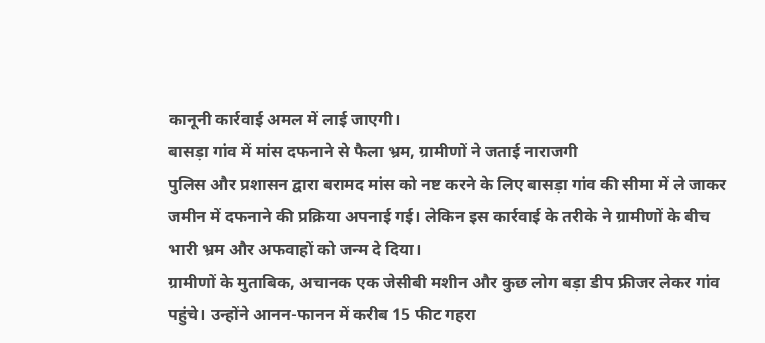कानूनी कार्रवाई अमल में लाई जाएगी।
बासड़ा गांव में मांस दफनाने से फैला भ्रम, ग्रामीणों ने जताई नाराजगी
पुलिस और प्रशासन द्वारा बरामद मांस को नष्ट करने के लिए बासड़ा गांव की सीमा में ले जाकर जमीन में दफनाने की प्रक्रिया अपनाई गई। लेकिन इस कार्रवाई के तरीके ने ग्रामीणों के बीच भारी भ्रम और अफवाहों को जन्म दे दिया।
ग्रामीणों के मुताबिक, अचानक एक जेसीबी मशीन और कुछ लोग बड़ा डीप फ्रीजर लेकर गांव पहुंचे। उन्होंने आनन-फानन में करीब 15 फीट गहरा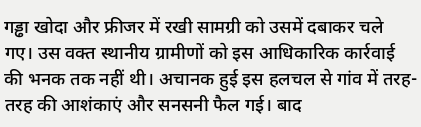गड्ढा खोदा और फ्रीजर में रखी सामग्री को उसमें दबाकर चले गए। उस वक्त स्थानीय ग्रामीणों को इस आधिकारिक कार्रवाई की भनक तक नहीं थी। अचानक हुई इस हलचल से गांव में तरह-तरह की आशंकाएं और सनसनी फैल गई। बाद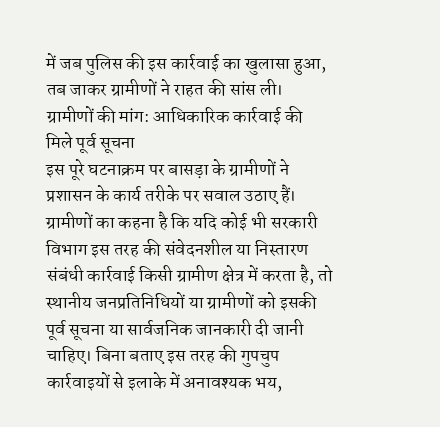में जब पुलिस की इस कार्रवाई का खुलासा हुआ, तब जाकर ग्रामीणों ने राहत की सांस ली।
ग्रामीणों की मांग: आधिकारिक कार्रवाई की मिले पूर्व सूचना
इस पूरे घटनाक्रम पर बासड़ा के ग्रामीणों ने प्रशासन के कार्य तरीके पर सवाल उठाए हैं। ग्रामीणों का कहना है कि यदि कोई भी सरकारी विभाग इस तरह की संवेदनशील या निस्तारण संबंधी कार्रवाई किसी ग्रामीण क्षेत्र में करता है, तो स्थानीय जनप्रतिनिधियों या ग्रामीणों को इसकी पूर्व सूचना या सार्वजनिक जानकारी दी जानी चाहिए। बिना बताए इस तरह की गुपचुप कार्रवाइयों से इलाके में अनावश्यक भय,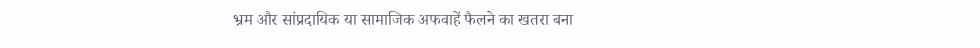भ्रम और सांप्रदायिक या सामाजिक अफवाहें फैलने का खतरा बना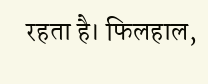रहता है। फिलहाल,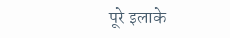पूरे इलाके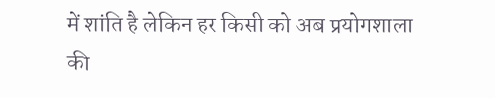में शांति है लेकिन हर किसी को अब प्रयोगशाला की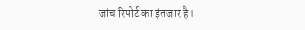जांच रिपोर्ट का इंतजार है।